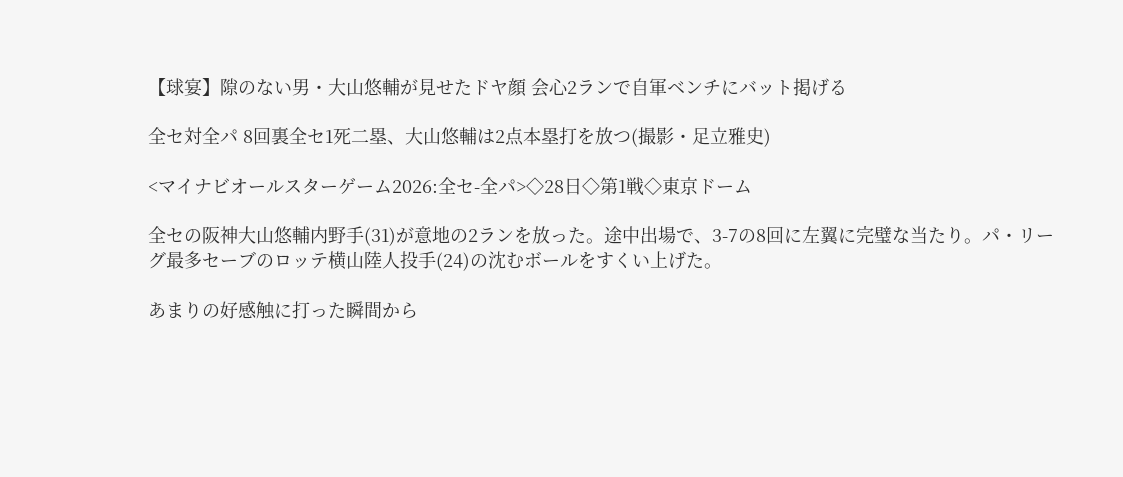【球宴】隙のない男・大山悠輔が見せたドヤ顔 会心2ランで自軍ベンチにバット掲げる

全セ対全パ 8回裏全セ1死二塁、大山悠輔は2点本塁打を放つ(撮影・足立雅史)

<マイナビオールスターゲーム2026:全セ-全パ>◇28日◇第1戦◇東京ドーム

全セの阪神大山悠輔内野手(31)が意地の2ランを放った。途中出場で、3-7の8回に左翼に完璧な当たり。パ・リーグ最多セーブのロッテ横山陸人投手(24)の沈むボールをすくい上げた。

あまりの好感触に打った瞬間から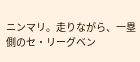ニンマリ。走りながら、一塁側のセ・リーグベン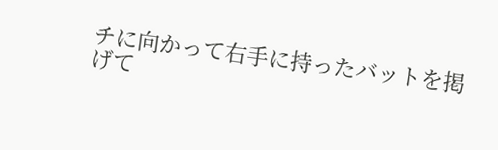チに向かって右手に持ったバットを掲げて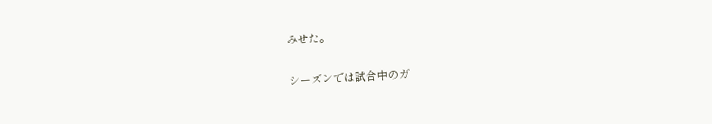みせた。

シーズンでは試合中のガ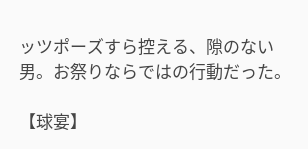ッツポーズすら控える、隙のない男。お祭りならではの行動だった。

【球宴】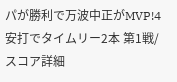パが勝利で万波中正がMVP!4安打でタイムリー2本 第1戦/スコア詳細